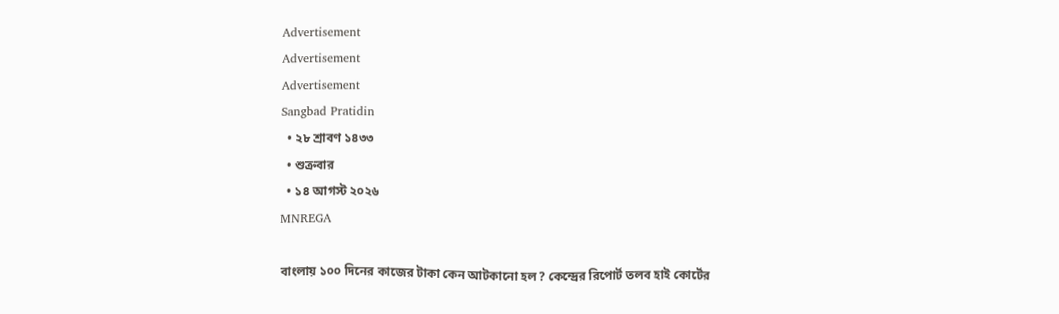Advertisement
Advertisement
Advertisement
Sangbad Pratidin
  • ২৮ শ্রাবণ ১৪৩৩
  • শুক্রবার
  • ১৪ আগস্ট ২০২৬
MNREGA

বাংলায় ১০০ দিনের কাজের টাকা কেন আটকানো হল? কেন্দ্রের রিপোর্ট তলব হাই কোর্টের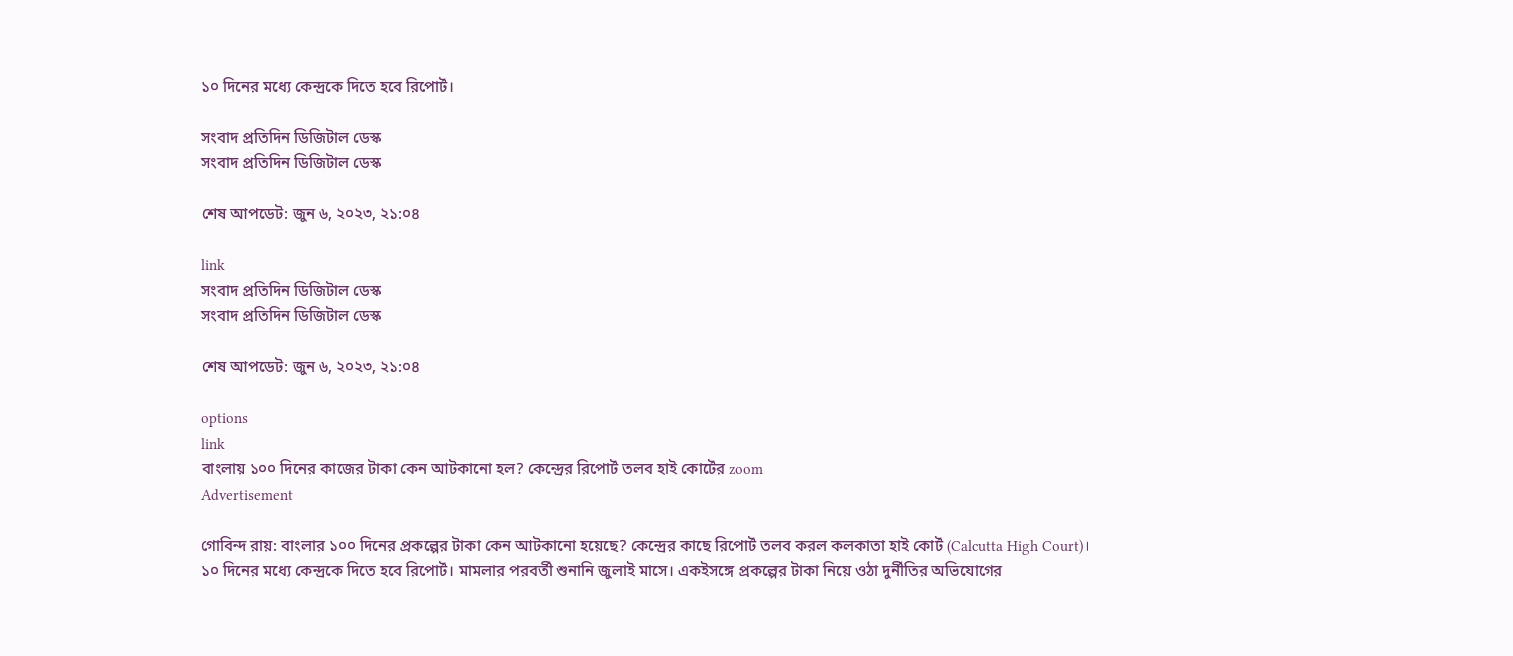১০ দিনের মধ্যে কেন্দ্রকে দিতে হবে রিপোর্ট।

সংবাদ প্রতিদিন ডিজিটাল ডেস্ক
সংবাদ প্রতিদিন ডিজিটাল ডেস্ক

শেষ আপডেট: জুন ৬, ২০২৩, ২১:০৪

link
সংবাদ প্রতিদিন ডিজিটাল ডেস্ক
সংবাদ প্রতিদিন ডিজিটাল ডেস্ক

শেষ আপডেট: জুন ৬, ২০২৩, ২১:০৪

options
link
বাংলায় ১০০ দিনের কাজের টাকা কেন আটকানো হল? কেন্দ্রের রিপোর্ট তলব হাই কোর্টের zoom
Advertisement

গোবিন্দ রায়: বাংলার ১০০ দিনের প্রকল্পের টাকা কেন আটকানো হয়েছে? কেন্দ্রের কাছে রিপোর্ট তলব করল কলকাতা হাই কোর্ট (Calcutta High Court)। ১০ দিনের মধ্যে কেন্দ্রকে দিতে হবে রিপোর্ট। মামলার পরবর্তী শুনানি জুলাই মাসে। একইসঙ্গে প্রকল্পের টাকা নিয়ে ওঠা দুর্নীতির অভিযোগের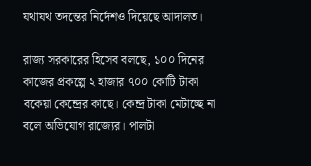যথাযথ তদন্তের নির্দেশও দিয়েছে আদালত।

রাজ্য সরকারের হিসেব বলছে, ১০০ দিনের কাজের প্রকল্পে ২ হাজার ৭০০ কোটি টাকা বকেয়া কেন্দ্রের কাছে। কেন্দ্র টাকা মেটাচ্ছে না বলে অভিযোগ রাজ্যের। পালটা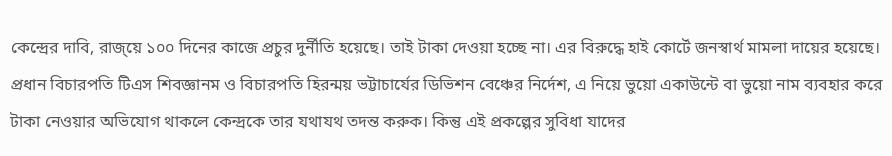কেন্দ্রের দাবি, রাজ্য়ে ১০০ দিনের কাজে প্রচুর দুর্নীতি হয়েছে। তাই টাকা দেওয়া হচ্ছে না। এর বিরুদ্ধে হাই কোর্টে জনস্বার্থ মামলা দায়ের হয়েছে। প্রধান বিচারপতি টিএস শিবজ্ঞানম ও বিচারপতি হিরন্ময় ভট্টাচার্যের ডিভিশন বেঞ্চের নির্দেশ, এ নিয়ে ভুয়ো একাউন্টে বা ভুয়ো নাম ব্যবহার করে টাকা নেওয়ার অভিযোগ থাকলে কেন্দ্রকে তার যথাযথ তদন্ত করুক। কিন্তু এই প্রকল্পের সুবিধা যাদের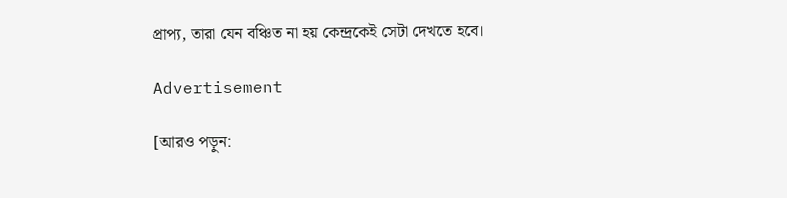প্রাপ্য, তারা যেন বঞ্চিত না হয় কেন্দ্রকেই সেটা দেখতে হবে।

Advertisement

[আরও পড়ুন: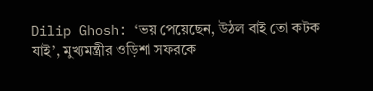Dilip Ghosh: ‘ভয় পেয়েছেন, উঠল বাই তো কটক যাই’, মুখ্যমন্ত্রীর ওড়িশা সফরকে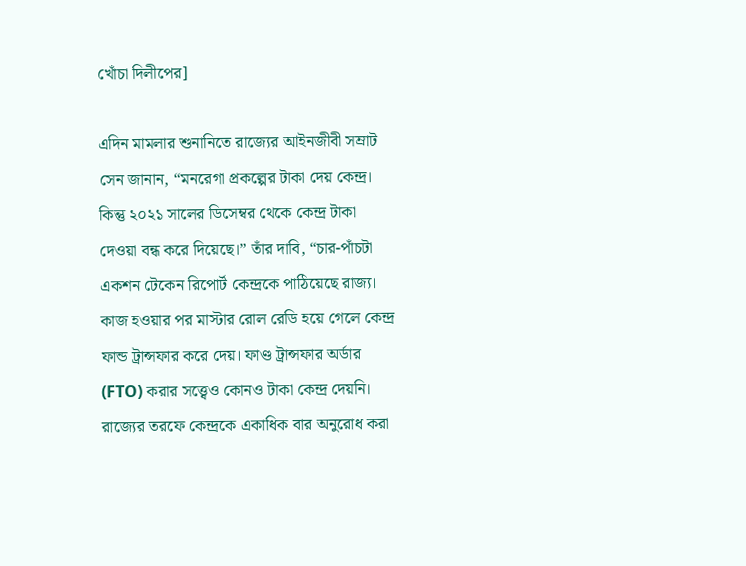খোঁচা দিলীপের]

এদিন মামলার শুনানিতে রাজ্যের আইনজীবী সম্রাট সেন জানান, “মনরেগা প্রকল্পের টাকা দেয় কেন্দ্র। কিন্তু ২০২১ সালের ডিসেম্বর থেকে কেন্দ্র টাকা দেওয়া বন্ধ করে দিয়েছে।” তাঁর দাবি, “চার-পাঁচটা একশন টেকেন রিপোর্ট কেন্দ্রকে পাঠিয়েছে রাজ্য। কাজ হওয়ার পর মাস্টার রোল রেডি হয়ে গেলে কেন্দ্র ফান্ড ট্রান্সফার করে দেয়। ফাণ্ড ট্রান্সফার অর্ডার (FTO) করার সত্ত্বেও কোনও টাকা কেন্দ্র দেয়নি। রাজ্যের তরফে কেন্দ্রকে একাধিক বার অনুরোধ করা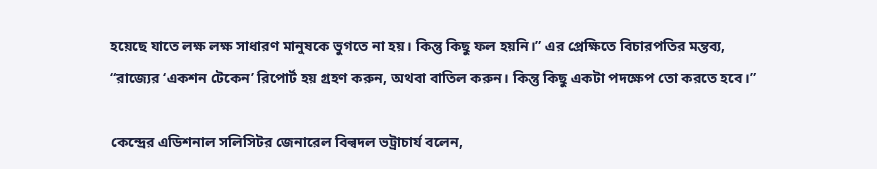হয়েছে যাতে লক্ষ লক্ষ সাধারণ মানুষকে ভুগতে না হয়। কিন্তু কিছু ফল হয়নি।” এর প্রেক্ষিতে বিচারপতির মন্তব্য, “রাজ্যের ‘একশন টেকেন’ রিপোর্ট হয় গ্রহণ করুন, অথবা বাতিল করুন। কিন্তু কিছু একটা পদক্ষেপ তো করতে হবে।”

কেন্দ্রের এডিশনাল সলিসিটর জেনারেল বিল্বদল ভট্রাচার্য বলেন,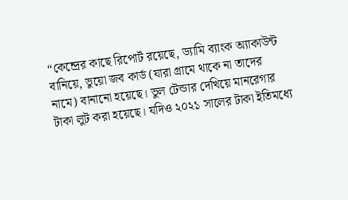“কেন্দ্রের কাছে রিপোর্ট রয়েছে, ড্যামি ব্যাংক অ্যাকাউন্ট বানিয়ে, ভুয়ো জব কার্ড (যারা গ্রামে থাকে না তাদের নামে) বানানো হয়েছে। ভুল টেন্ডার দেখিয়ে মানরেগার টাকা লুট করা হয়েছে। যদিও ২০২১ সালের টাকা ইতিমধ্যে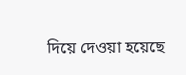দিয়ে দেওয়া হয়েছে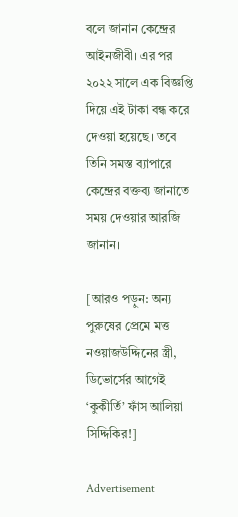বলে জানান কেন্দ্রের আইনজীবী। এর পর ২০২২ সালে এক বিজ্ঞপ্তি দিয়ে এই টাকা বন্ধ করে দেওয়া হয়েছে। তবে তিনি সমস্ত ব্যাপারে কেন্দ্রের বক্তব্য জানাতে সময় দেওয়ার আরজি জানান।

[আরও পড়ুন: অন্য পুরুষের প্রেমে মত্ত নওয়াজউদ্দিনের স্ত্রী, ডিভোর্সের আগেই ‘কুকীর্তি’ ফাঁস আলিয়া সিদ্দিকির!]

Advertisement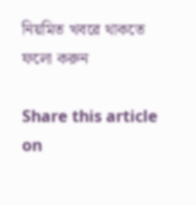নিয়মিত খবরে থাকতে ফলো করুন

Share this article on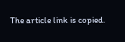The article link is copied.